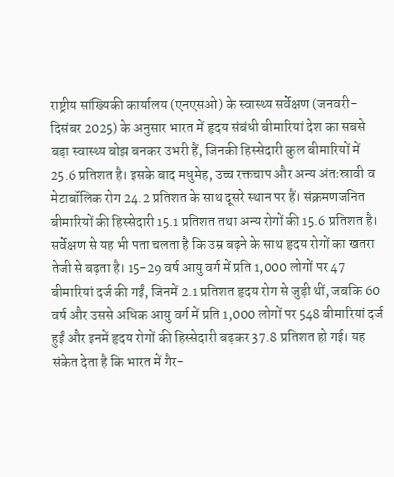राष्ट्रीय सांख्यिकी कार्यालय (एनएसओ) के स्वास्थ्य सर्वेक्षण (जनवरी-दिसंबर 2025) के अनुसार भारत में हृदय संबंधी बीमारियां देश का सबसे बड़ा स्वास्थ्य बोझ बनकर उभरी हैं, जिनकी हिस्सेदारी कुल बीमारियों में 25.6 प्रतिशत है। इसके बाद मधुमेह, उच्च रक्तचाप और अन्य अंतःस्रावी व मेटाबॉलिक रोग 24.2 प्रतिशत के साथ दूसरे स्थान पर हैं। संक्रमणजनित बीमारियों की हिस्सेदारी 15.1 प्रतिशत तथा अन्य रोगों की 15.6 प्रतिशत है।
सर्वेक्षण से यह भी पता चलता है कि उम्र बढ़ने के साथ हृदय रोगों का खतरा तेजी से बढ़ता है। 15-29 वर्ष आयु वर्ग में प्रति 1,000 लोगों पर 47 बीमारियां दर्ज की गईं, जिनमें 2.1 प्रतिशत हृदय रोग से जुड़ी थीं, जबकि 60 वर्ष और उससे अधिक आयु वर्ग में प्रति 1,000 लोगों पर 548 बीमारियां दर्ज हुईं और इनमें हृदय रोगों की हिस्सेदारी बढ़कर 37.8 प्रतिशत हो गई। यह संकेत देता है कि भारत में गैर-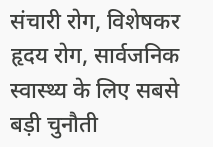संचारी रोग, विशेषकर हृदय रोग, सार्वजनिक स्वास्थ्य के लिए सबसे बड़ी चुनौती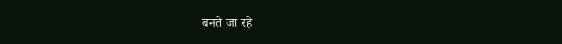बनते जा रहे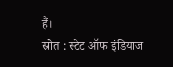हैं।
स्रोत : स्टेट ऑफ इंडियाज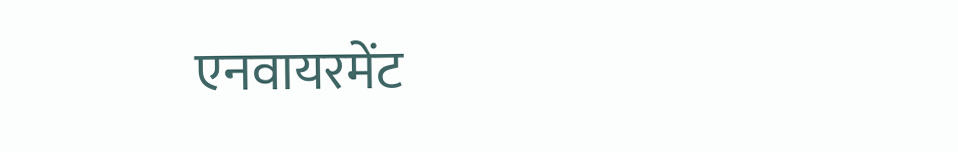एनवायरमेंट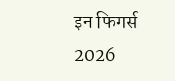इन फिगर्स 2026